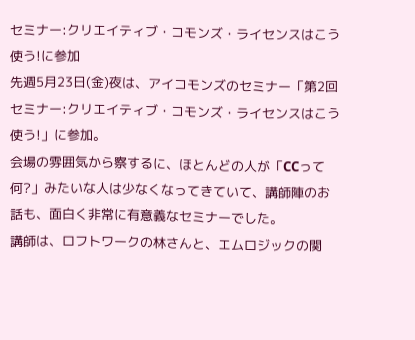セミナー:クリエイティブ・コモンズ・ライセンスはこう使う!に参加
先週5月23日(金)夜は、アイコモンズのセミナー「第2回セミナー:クリエイティブ・コモンズ・ライセンスはこう使う!」に参加。
会場の雰囲気から察するに、ほとんどの人が「CCって何?」みたいな人は少なくなってきていて、講師陣のお話も、面白く非常に有意義なセミナーでした。
講師は、ロフトワークの林さんと、エムロジックの関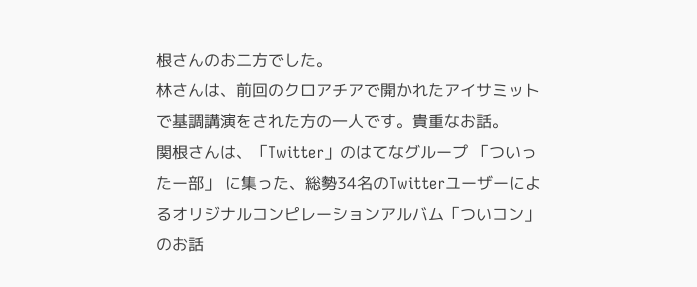根さんのお二方でした。
林さんは、前回のクロアチアで開かれたアイサミットで基調講演をされた方の一人です。貴重なお話。
関根さんは、「Twitter」のはてなグループ 「ついったー部」 に集った、総勢34名のTwitterユーザーによるオリジナルコンピレーションアルバム「ついコン」のお話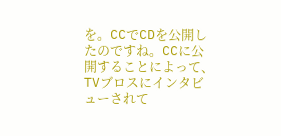を。CCでCDを公開したのですね。CCに公開することによって、 TVブロスにインタビューされて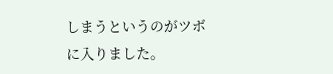しまうというのがツボに入りました。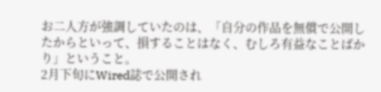お二人方が強調していたのは、「自分の作品を無償で公開したからといって、損することはなく、むしろ有益なことばかり」ということ。
2月下旬にWired誌で公開され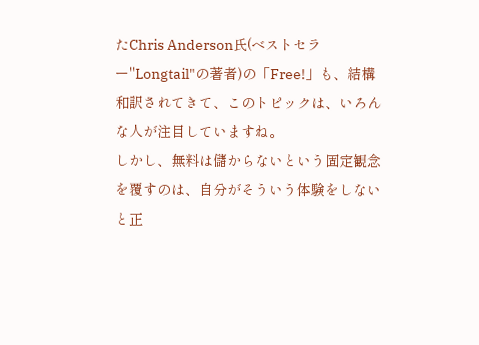たChris Anderson氏(ベストセラー"Longtail"の著者)の「Free!」も、結構和訳されてきて、このトピックは、いろんな人が注目していますね。
しかし、無料は儲からないという固定観念を覆すのは、自分がそういう体験をしないと正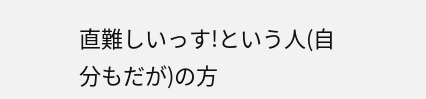直難しいっす!という人(自分もだが)の方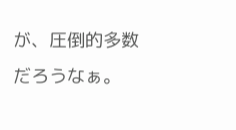が、圧倒的多数だろうなぁ。